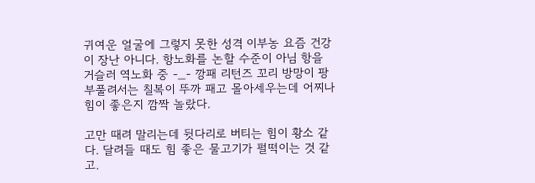귀여운 얼굴에 그렇지 못한 성격 이부농 요즘 건강이 장난 아니다. 항노화를 논할 수준이 아님 항을 거슬러 역노화 중 -_- 깡패 리턴즈 꼬리 방망이 팡 부풀려서는 칠복이 뚜까 패고 몰아세우는데 어찌나 힘이 좋은지 깜짝 놀랐다.

고만 때려 말리는데 뒷다리로 버티는 힘이 황소 같다. 달려들 때도 힘 좋은 물고기가 펄떡이는 것 같고.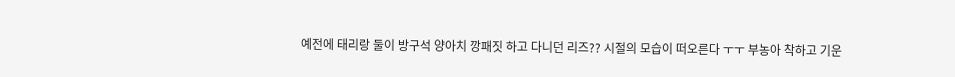예전에 태리랑 둘이 방구석 양아치 깡패짓 하고 다니던 리즈?? 시절의 모습이 떠오른다 ㅜㅜ 부농아 착하고 기운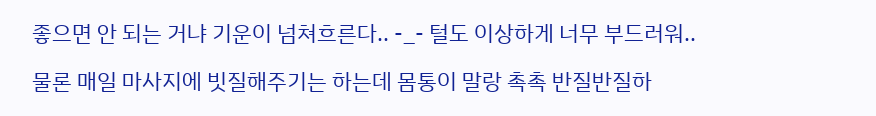좋으면 안 되는 거냐 기운이 넘쳐흐른다.. -_- 털도 이상하게 너무 부드러워..

물론 매일 마사지에 빗질해주기는 하는데 몸통이 말랑 촉촉 반질반질하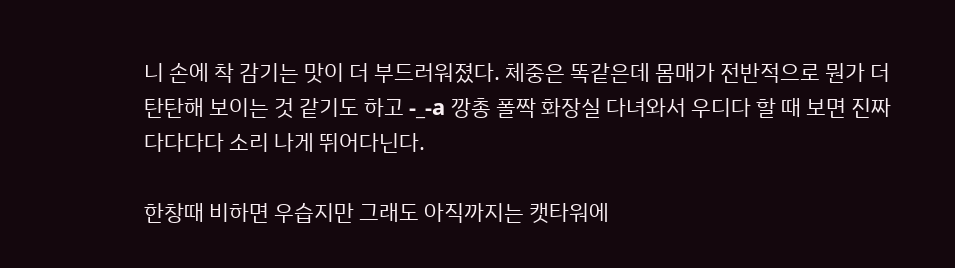니 손에 착 감기는 맛이 더 부드러워졌다. 체중은 똑같은데 몸매가 전반적으로 뭔가 더 탄탄해 보이는 것 같기도 하고 -_-a 깡총 폴짝 화장실 다녀와서 우디다 할 때 보면 진짜 다다다다 소리 나게 뛰어다닌다.

한창때 비하면 우습지만 그래도 아직까지는 캣타워에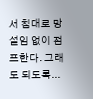서 침대로 망설임 없이 점프한다. 그래도 되도록...